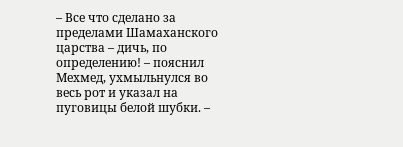– Все что сделано за пределами Шамаханского царства – дичь, по определению! – пояснил Мехмед, ухмыльнулся во весь рот и указал на пуговицы белой шубки. –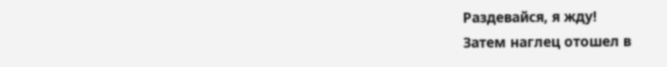Раздевайся, я жду!
Затем наглец отошел в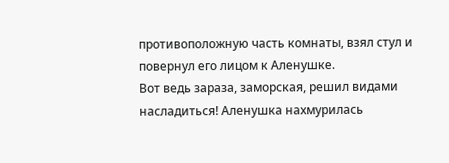противоположную часть комнаты, взял стул и повернул его лицом к Аленушке.
Вот ведь зараза, заморская, решил видами насладиться! Аленушка нахмурилась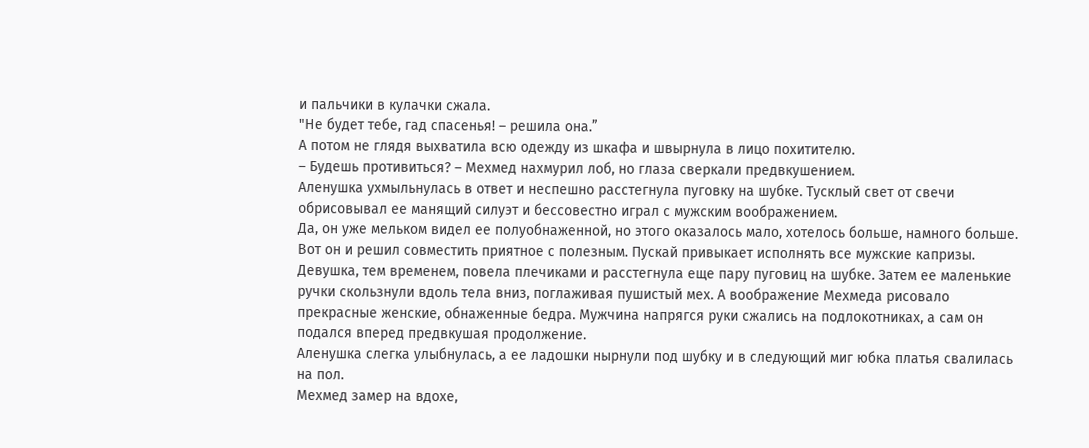и пальчики в кулачки сжала.
"Не будет тебе, гад спасенья! – решила она.”
А потом не глядя выхватила всю одежду из шкафа и швырнула в лицо похитителю.
– Будешь противиться? – Мехмед нахмурил лоб, но глаза сверкали предвкушением.
Аленушка ухмыльнулась в ответ и неспешно расстегнула пуговку на шубке. Тусклый свет от свечи обрисовывал ее манящий силуэт и бессовестно играл с мужским воображением.
Да, он уже мельком видел ее полуобнаженной, но этого оказалось мало, хотелось больше, намного больше. Вот он и решил совместить приятное с полезным. Пускай привыкает исполнять все мужские капризы.
Девушка, тем временем, повела плечиками и расстегнула еще пару пуговиц на шубке. Затем ее маленькие ручки скользнули вдоль тела вниз, поглаживая пушистый мех. А воображение Мехмеда рисовало прекрасные женские, обнаженные бедра. Мужчина напрягся руки сжались на подлокотниках, а сам он подался вперед предвкушая продолжение.
Аленушка слегка улыбнулась, а ее ладошки нырнули под шубку и в следующий миг юбка платья свалилась на пол.
Мехмед замер на вдохе,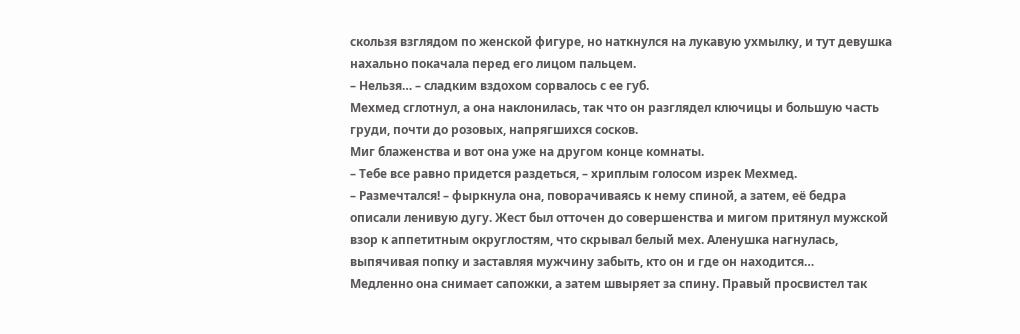скользя взглядом по женской фигуре, но наткнулся на лукавую ухмылку, и тут девушка нахально покачала перед его лицом пальцем.
– Нельзя… – сладким вздохом сорвалось с ее губ.
Мехмед сглотнул, а она наклонилась, так что он разглядел ключицы и большую часть груди, почти до розовых, напрягшихся сосков.
Миг блаженства и вот она уже на другом конце комнаты.
– Тебе все равно придется раздеться, – хриплым голосом изрек Мехмед.
– Размечтался! – фыркнула она, поворачиваясь к нему спиной, а затем, её бедра описали ленивую дугу. Жест был отточен до совершенства и мигом притянул мужской взор к аппетитным округлостям, что скрывал белый мех. Аленушка нагнулась, выпячивая попку и заставляя мужчину забыть, кто он и где он находится…
Медленно она снимает сапожки, а затем швыряет за спину. Правый просвистел так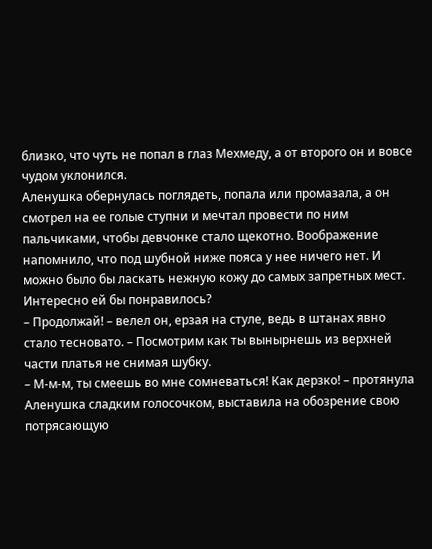близко, что чуть не попал в глаз Мехмеду, а от второго он и вовсе чудом уклонился.
Аленушка обернулась поглядеть, попала или промазала, а он смотрел на ее голые ступни и мечтал провести по ним пальчиками, чтобы девчонке стало щекотно. Воображение напомнило, что под шубной ниже пояса у нее ничего нет. И можно было бы ласкать нежную кожу до самых запретных мест. Интересно ей бы понравилось?
– Продолжай! – велел он, ерзая на стуле, ведь в штанах явно стало тесновато. – Посмотрим как ты вынырнешь из верхней части платья не снимая шубку.
– М-м-м, ты смеешь во мне сомневаться! Как дерзко! – протянула Аленушка сладким голосочком, выставила на обозрение свою потрясающую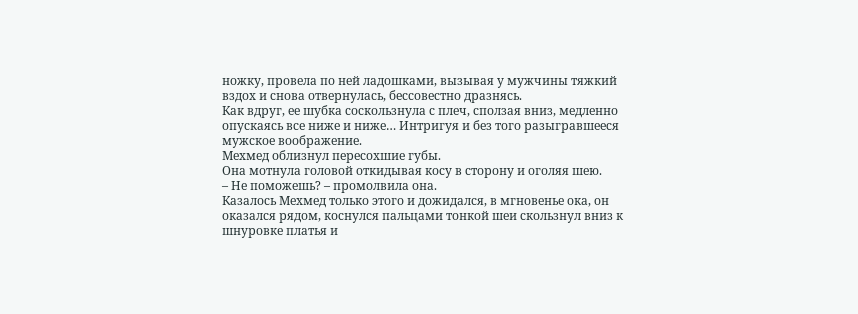ножку, провела по ней ладошками, вызывая у мужчины тяжкий вздох и снова отвернулась, бессовестно дразнясь.
Как вдруг, ее шубка соскользнула с плеч, сползая вниз, медленно опускаясь все ниже и ниже… Интригуя и без того разыгравшееся мужское воображение.
Мехмед облизнул пересохшие губы.
Она мотнула головой откидывая косу в сторону и оголяя шею.
– Не поможешь? – промолвила она.
Казалось Мехмед только этого и дожидался, в мгновенье ока, он оказался рядом, коснулся пальцами тонкой шеи скользнул вниз к шнуровке платья и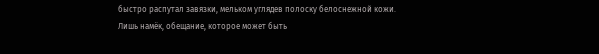быстро распутал завязки, мельком углядев полоску белоснежной кожи.
Лишь намёк, обещание, которое может быть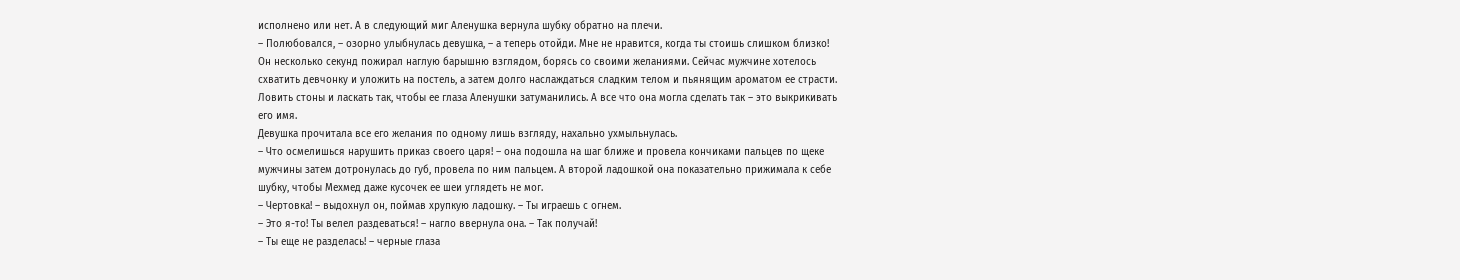исполнено или нет. А в следующий миг Аленушка вернула шубку обратно на плечи.
– Полюбовался, – озорно улыбнулась девушка, – а теперь отойди. Мне не нравится, когда ты стоишь слишком близко!
Он несколько секунд пожирал наглую барышню взглядом, борясь со своими желаниями. Сейчас мужчине хотелось схватить девчонку и уложить на постель, а затем долго наслаждаться сладким телом и пьянящим ароматом ее страсти. Ловить стоны и ласкать так, чтобы ее глаза Аленушки затуманились. А все что она могла сделать так – это выкрикивать его имя.
Девушка прочитала все его желания по одному лишь взгляду, нахально ухмыльнулась.
– Что осмелишься нарушить приказ своего царя! – она подошла на шаг ближе и провела кончиками пальцев по щеке мужчины затем дотронулась до губ, провела по ним пальцем. А второй ладошкой она показательно прижимала к себе шубку, чтобы Мехмед даже кусочек ее шеи углядеть не мог.
– Чертовка! – выдохнул он, поймав хрупкую ладошку. – Ты играешь с огнем.
– Это я-то! Ты велел раздеваться! – нагло ввернула она. – Так получай!
– Ты еще не разделась! – черные глаза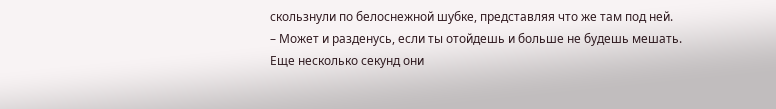скользнули по белоснежной шубке, представляя что же там под ней.
– Может и разденусь, если ты отойдешь и больше не будешь мешать.
Еще несколько секунд они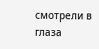смотрели в глаза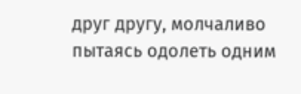друг другу, молчаливо пытаясь одолеть одним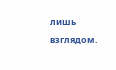лишь взглядом.